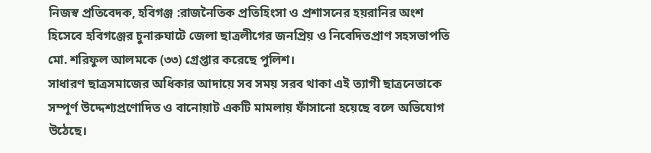নিজস্ব প্রতিবেদক, হবিগঞ্জ :রাজনৈতিক প্রতিহিংসা ও প্রশাসনের হয়রানির অংশ হিসেবে হবিগঞ্জের চুনারুঘাটে জেলা ছাত্রলীগের জনপ্রিয় ও নিবেদিতপ্রাণ সহসভাপতি মো. শরিফুল আলমকে (৩৩) গ্রেপ্তার করেছে পুলিশ।
সাধারণ ছাত্রসমাজের অধিকার আদায়ে সব সময় সরব থাকা এই ত্যাগী ছাত্রনেতাকে সম্পূর্ণ উদ্দেশ্যপ্রণোদিত ও বানোয়াট একটি মামলায় ফাঁসানো হয়েছে বলে অভিযোগ উঠেছে।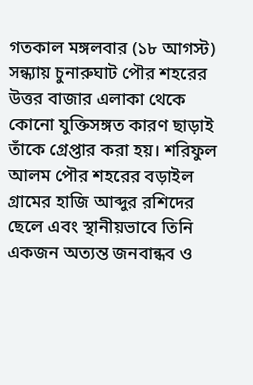গতকাল মঙ্গলবার (১৮ আগস্ট) সন্ধ্যায় চুনারুঘাট পৌর শহরের উত্তর বাজার এলাকা থেকে কোনো যুক্তিসঙ্গত কারণ ছাড়াই তাঁকে গ্রেপ্তার করা হয়। শরিফুল আলম পৌর শহরের বড়াইল গ্রামের হাজি আব্দুর রশিদের ছেলে এবং স্থানীয়ভাবে তিনি একজন অত্যন্ত জনবান্ধব ও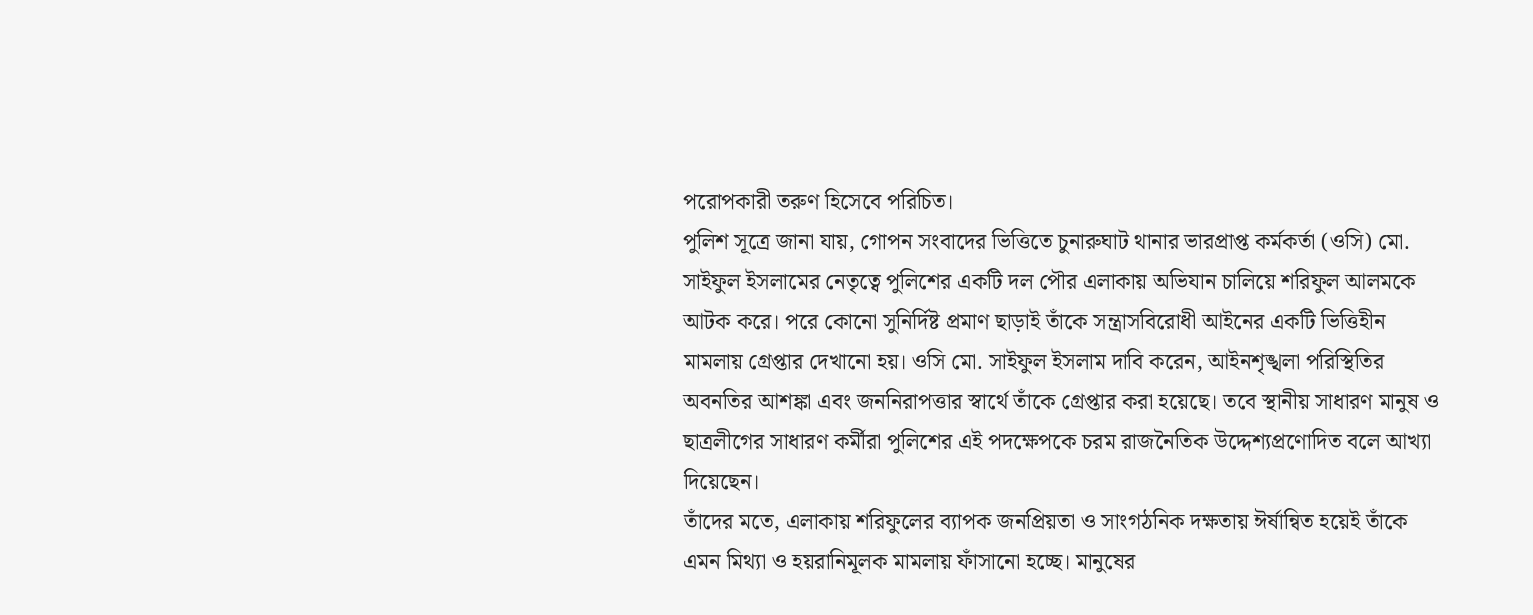পরোপকারী তরুণ হিসেবে পরিচিত।
পুলিশ সূত্রে জানা যায়, গোপন সংবাদের ভিত্তিতে চুনারুঘাট থানার ভারপ্রাপ্ত কর্মকর্তা (ওসি) মো. সাইফুল ইসলামের নেতৃত্বে পুলিশের একটি দল পৌর এলাকায় অভিযান চালিয়ে শরিফুল আলমকে আটক করে। পরে কোনো সুনির্দিষ্ট প্রমাণ ছাড়াই তাঁকে সন্ত্রাসবিরোধী আইনের একটি ভিত্তিহীন মামলায় গ্রেপ্তার দেখানো হয়। ওসি মো. সাইফুল ইসলাম দাবি করেন, আইনশৃঙ্খলা পরিস্থিতির অবনতির আশঙ্কা এবং জননিরাপত্তার স্বার্থে তাঁকে গ্রেপ্তার করা হয়েছে। তবে স্থানীয় সাধারণ মানুষ ও ছাত্রলীগের সাধারণ কর্মীরা পুলিশের এই পদক্ষেপকে চরম রাজনৈতিক উদ্দেশ্যপ্রণোদিত বলে আখ্যা দিয়েছেন।
তাঁদের মতে, এলাকায় শরিফুলের ব্যাপক জনপ্রিয়তা ও সাংগঠনিক দক্ষতায় ঈর্ষান্বিত হয়েই তাঁকে এমন মিথ্যা ও হয়রানিমূলক মামলায় ফাঁসানো হচ্ছে। মানুষের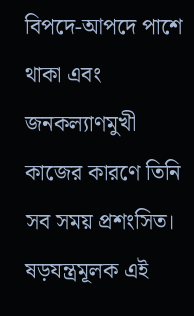বিপদে-আপদে পাশে থাকা এবং জনকল্যাণমুখী কাজের কারণে তিনি সব সময় প্রশংসিত। ষড়যন্ত্রমূলক এই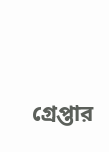গ্রেপ্তার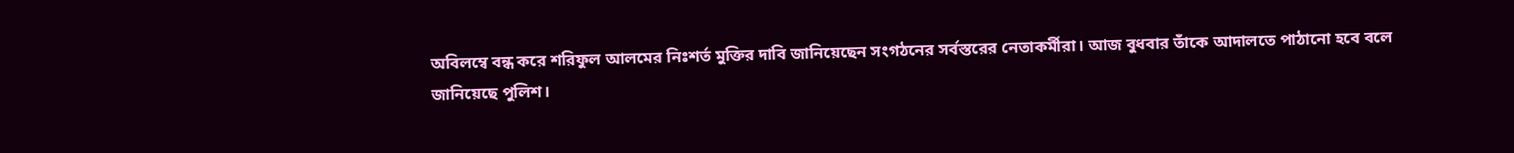অবিলম্বে বন্ধ করে শরিফুল আলমের নিঃশর্ত মুক্তির দাবি জানিয়েছেন সংগঠনের সর্বস্তরের নেতাকর্মীরা। আজ বুধবার তাঁকে আদালতে পাঠানো হবে বলে জানিয়েছে পুলিশ।